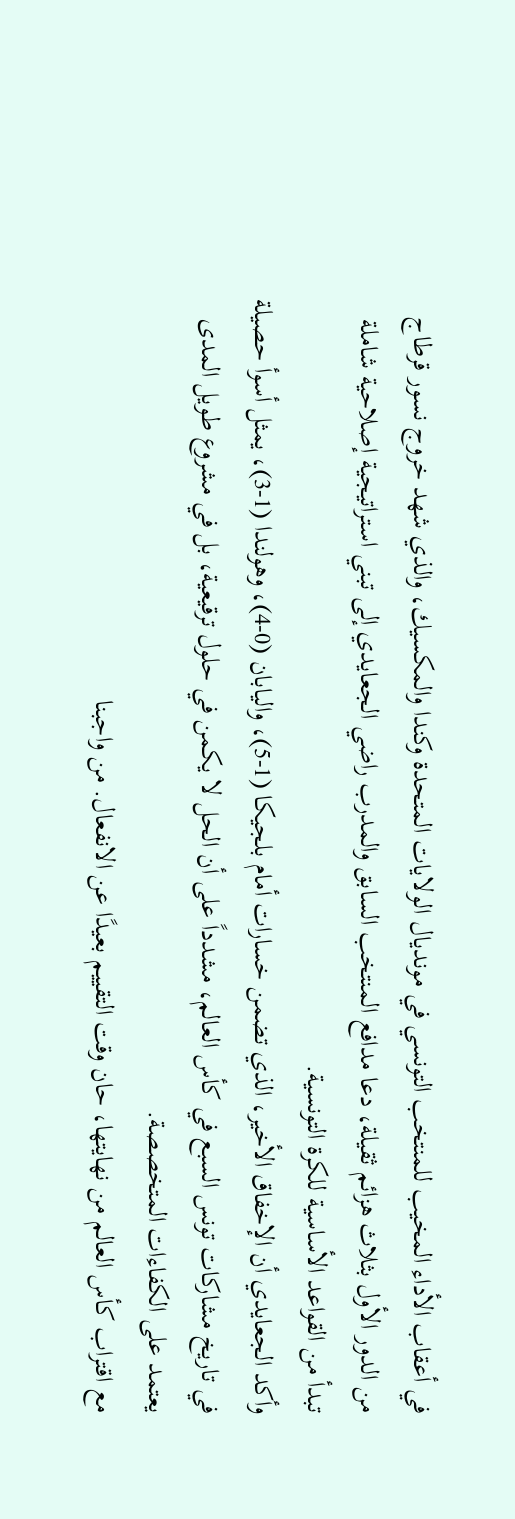في أعقاب الأداء المخيب للمنتخب التونسي في مونديال الولايات المتحدة وكندا والمكسيك، والذي شهد خروج نسور قرطاج من الدور الأول بثلاث هزائم ثقيلة، دعا مدافع المنتخب السابق والمدرب راضي الجعايدي إلى تبني استراتيجية إصلاحية شاملة تبدأ من القواعد الأساسية للكرة التونسية.
وأكد الجعايدي أن الإخفاق الأخير، الذي تضمن خسارات أمام بلجيكا (1-5)، واليابان (0-4)، وهولندا (1-3)، يمثل أسوأ حصيلة في تاريخ مشاركات تونس السبع في كأس العالم، مشدداً على أن الحل لا يكمن في حلول ترقيعية، بل في مشروع طويل المدى يعتمد على الكفاءات المتخصصة.
مع اقتراب كأس العالم من نهايتها، حان وقت التقييم بعيدًا عن الانفعال. من واجبنا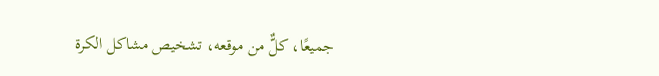جميعًا، كلٌّ من موقعه، تشخيص مشاكل الكرة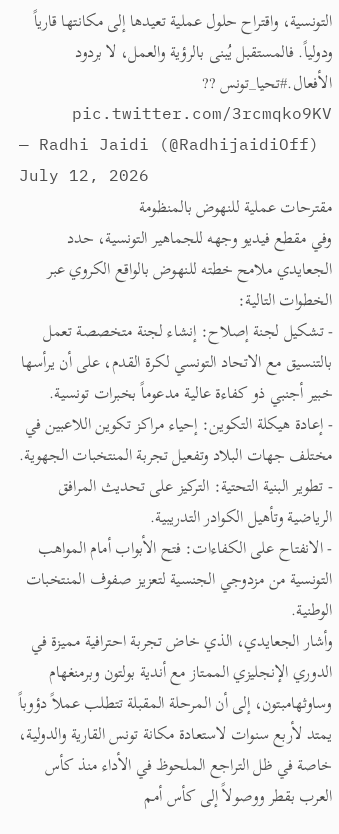التونسية، واقتراح حلول عملية تعيدها إلى مكانتها قارياً ودولياً. فالمستقبل يُبنى بالرؤية والعمل، لا بردود الأفعال.#تحيا_تونس ?? pic.twitter.com/3rcmqko9KV
— Radhi Jaidi (@RadhijaidiOff) July 12, 2026
مقترحات عملية للنهوض بالمنظومة
وفي مقطع فيديو وجهه للجماهير التونسية، حدد الجعايدي ملامح خطته للنهوض بالواقع الكروي عبر الخطوات التالية:
- تشكيل لجنة إصلاح: إنشاء لجنة متخصصة تعمل بالتنسيق مع الاتحاد التونسي لكرة القدم، على أن يرأسها خبير أجنبي ذو كفاءة عالية مدعوماً بخبرات تونسية.
- إعادة هيكلة التكوين: إحياء مراكز تكوين اللاعبين في مختلف جهات البلاد وتفعيل تجربة المنتخبات الجهوية.
- تطوير البنية التحتية: التركيز على تحديث المرافق الرياضية وتأهيل الكوادر التدريبية.
- الانفتاح على الكفاءات: فتح الأبواب أمام المواهب التونسية من مزدوجي الجنسية لتعزيز صفوف المنتخبات الوطنية.
وأشار الجعايدي، الذي خاض تجربة احترافية مميزة في الدوري الإنجليزي الممتاز مع أندية بولتون وبرمنغهام وساوثهامبتون، إلى أن المرحلة المقبلة تتطلب عملاً دؤوباً يمتد لأربع سنوات لاستعادة مكانة تونس القارية والدولية، خاصة في ظل التراجع الملحوظ في الأداء منذ كأس العرب بقطر ووصولاً إلى كأس أمم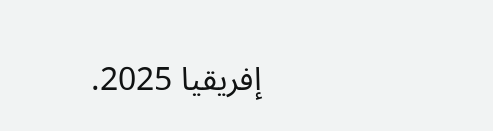إفريقيا 2025.